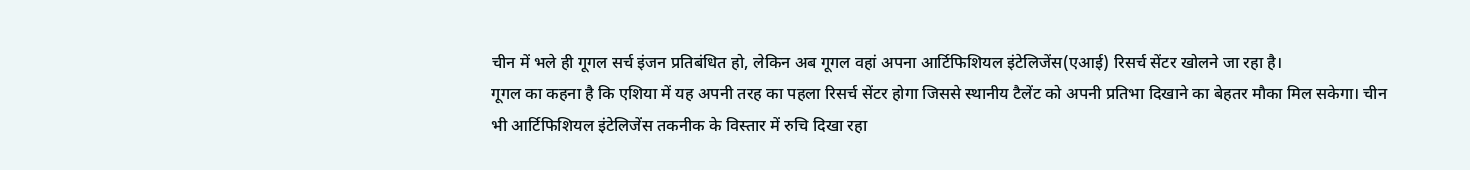चीन में भले ही गूगल सर्च इंजन प्रतिबंधित हो, लेकिन अब गूगल वहां अपना आर्टिफिशियल इंटेलिजेंस(एआई) रिसर्च सेंटर खोलने जा रहा है।
गूगल का कहना है कि एशिया में यह अपनी तरह का पहला रिसर्च सेंटर होगा जिससे स्थानीय टैलेंट को अपनी प्रतिभा दिखाने का बेहतर मौका मिल सकेगा। चीन भी आर्टिफिशियल इंटेलिजेंस तकनीक के विस्तार में रुचि दिखा रहा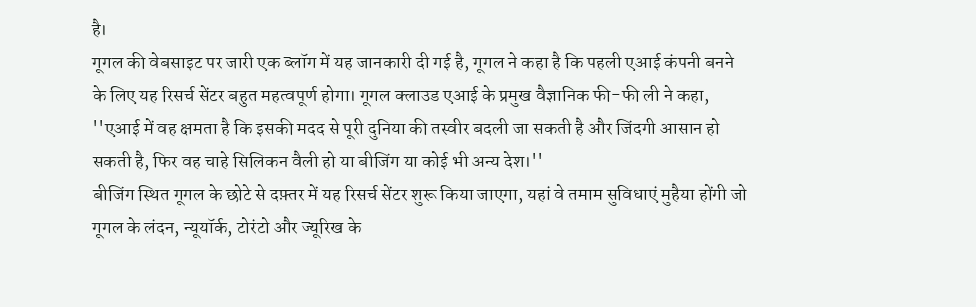है।
गूगल की वेबसाइट पर जारी एक ब्लॉग में यह जानकारी दी गई है, गूगल ने कहा है कि पहली एआई कंपनी बनने के लिए यह रिसर्च सेंटर बहुत महत्वपूर्ण होगा। गूगल क्लाउड एआई के प्रमुख वैज्ञानिक फी-फी ली ने कहा, ''एआई में वह क्षमता है कि इसकी मदद से पूरी दुनिया की तस्वीर बदली जा सकती है और जिंदगी आसान हो सकती है, फिर वह चाहे सिलिकन वैली हो या बीजिंग या कोई भी अन्य देश।''
बीजिंग स्थित गूगल के छोटे से दफ़्तर में यह रिसर्च सेंटर शुरू किया जाएगा, यहां वे तमाम सुविधाएं मुहैया होंगी जो गूगल के लंदन, न्यूयॉर्क, टोरंटो और ज्यूरिख के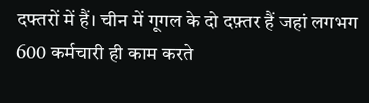दफ्तरों में हैं। चीन में गूगल के दो दफ़्तर हैं जहां लगभग 600 कर्मचारी ही काम करते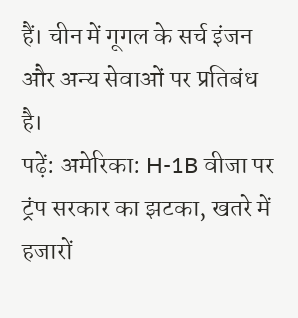हैं। चीन में गूगल के सर्च इंजन और अन्य सेवाओं पर प्रतिबंध है।
पढ़ें: अमेरिका: H-1B वीजा पर ट्रंप सरकार का झटका, खतरे में हजारों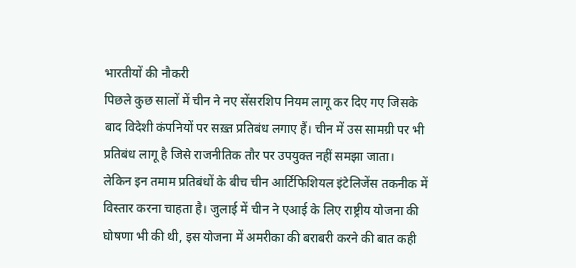भारतीयों की नौकरी
पिछले कुछ सालों में चीन ने नए सेंसरशिप नियम लागू कर दिए गए जिसके बाद विदेशी कंपनियों पर सख़्त प्रतिबंध लगाए हैं। चीन में उस सामग्री पर भी प्रतिबंध लागू है जिसे राजनीतिक तौर पर उपयुक्त नहीं समझा जाता।
लेकिन इन तमाम प्रतिबंधों के बीच चीन आर्टिफिशियल इंटेलिजेंस तकनीक में विस्तार करना चाहता है। जुलाई में चीन ने एआई के लिए राष्ट्रीय योजना की घोषणा भी की थी, इस योजना में अमरीका की बराबरी करने की बात कही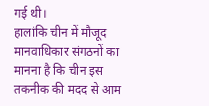गई थी।
हालांकि चीन में मौजूद मानवाधिकार संगठनों का मानना है कि चीन इस तकनीक की मदद से आम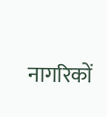नागरिकों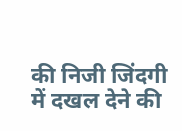की निजी जिंदगी में दखल देने की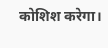कोशिश करेगा।